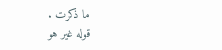ما ذكرت .
قوله غير هو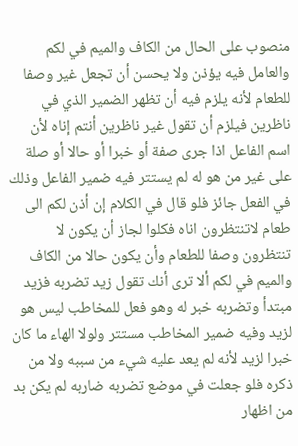منصوب على الحال من الكاف والميم في لكم والعامل فيه يؤذن ولا يحسن أن تجعل غير وصفا للطعام لأنه يلزم فيه أن تظهر الضمير الذي في ناظرين فيلزم أن تقول غير ناظرين أنتم إناه لأن اسم الفاعل اذا جرى صفة أو خبرا أو حالا أو صلة على غير من هو له لم يستتر فيه ضمير الفاعل وذلك في الفعل جائز فلو قال في الكلام إن أذن لكم الى طعام لاتنتظرون اناه فكلوا لجاز أن يكون لا تنتظرون وصفا للطعام وأن يكون حالا من الكاف والميم في لكم ألا ترى أنك تقول زيد تضربه فزيد مبتدأ وتضربه خبر له وهو فعل للمخاطب ليس هو لزيد وفيه ضمير المخاطب مستتر ولولا الهاء ما كان خبرا لزيد لأنه لم يعد عليه شيء من سببه ولا من ذكره فلو جعلت في موضع تضربه ضاربه لم يكن بد من اظهار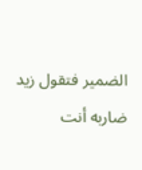الضمير فتقول زيد ضاربه أنت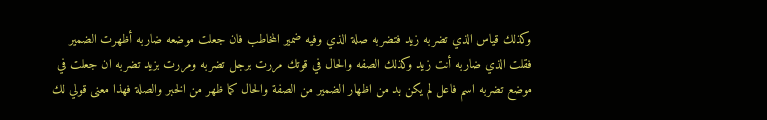وكذلك قياس الذي تضربه زيد فتضربه صلة الذي وفيه ضمير المخاطب فان جعلت موضعه ضاربه أظهرت الضمير فقلت الذي ضاربه أنت زيد وكذلك الصفه والحال في قوتك مررت برجل تضربه ومررت بزيد تضربه ان جعلت في موضع تضربه اسم فاعل لم يكن بد من اظهار الضمير من الصفة والحال كما ظهر من الخبر والصلة فهذا معنى قولي لك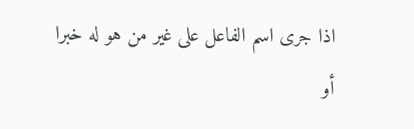اذا جرى اسم الفاعل على غير من هو له خبرا أو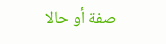صفة أو حالا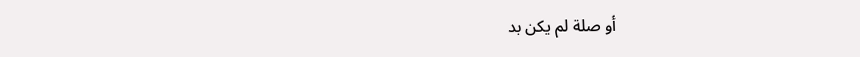أو صلة لم يكن بد